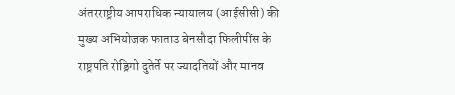अंतरराष्ट्रीय आपराधिक न्यायालय (आईसीसी) की मुख्य अभियोजक फाताउ बेनसौदा फिलीपींस के राष्ट्रपति रोड्रिगो दुतेर्ते पर ज्यादतियों और मानव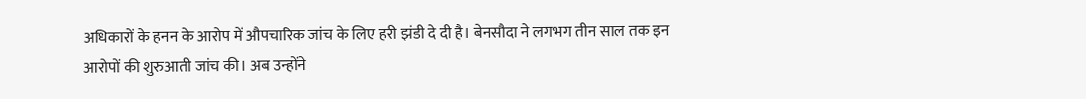अधिकारों के हनन के आरोप में औपचारिक जांच के लिए हरी झंडी दे दी है। बेनसौदा ने लगभग तीन साल तक इन आरोपों की शुरुआती जांच की। अब उन्होंने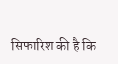सिफारिश की है कि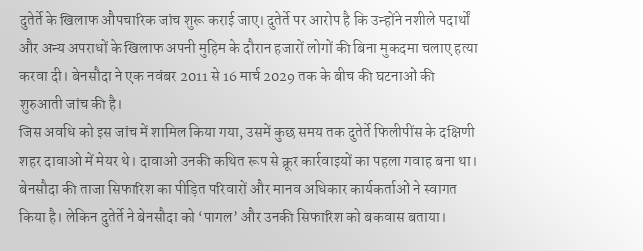दुतेर्ते के खिलाफ औपचारिक जांच शुरू कराई जाए। दुतेर्ते पर आरोप है कि उन्होंने नशीले पदार्थों और अन्य अपराधों के खिलाफ अपनी मुहिम के दौरान हजारों लोगों की बिना मुकदमा चलाए हत्या करवा दी। बेनसौदा ने एक नवंबर 2011 से 16 मार्च 2029 तक के बीच की घटनाओं की शुरुआती जांच की है।
जिस अवधि को इस जांच में शामिल किया गया, उसमें कुछ समय तक दुतेर्ते फिलीपींस के दक्षिणी शहर दावाओ में मेयर थे। दावाओ उनकी कथित रूप से क्रूर कार्रवाइयों का पहला गवाह बना था। बेनसौदा की ताजा सिफारिश का पीड़ित परिवारों और मानव अधिकार कार्यकर्ताओं ने स्वागत किया है। लेकिन दुतेर्ते ने बेनसौदा को ‘पागल’ और उनकी सिफारिश को बकवास बताया।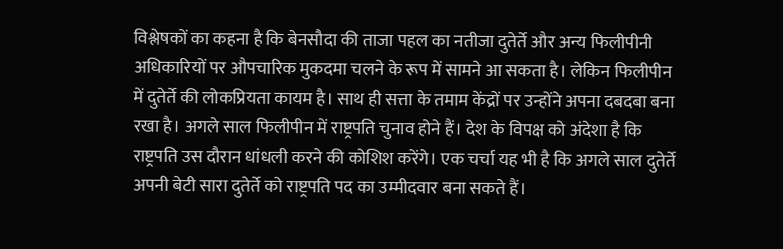विश्लेषकों का कहना है कि बेनसौदा की ताजा पहल का नतीजा दुतेर्ते और अन्य फिलीपीनी अधिकारियों पर औपचारिक मुकदमा चलने के रूप में सामने आ सकता है। लेकिन फिलीपीन में दुतेर्ते की लोकप्रियता कायम है। साथ ही सत्ता के तमाम केंद्रों पर उन्होंने अपना दबदबा बना रखा है। अगले साल फिलीपीन में राष्ट्रपति चुनाव होने हैं। देश के विपक्ष को अंदेशा है कि राष्ट्रपति उस दौरान धांधली करने की कोशिश करेंगे। एक चर्चा यह भी है कि अगले साल दुतेर्ते अपनी बेटी सारा दुतेर्ते को राष्ट्रपति पद का उम्मीदवार बना सकते हैं।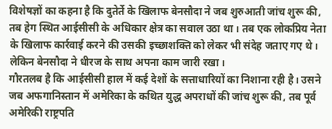विशेषज्ञों का कहना है कि दुतेर्ते के खिलाफ बेनसौदा ने जब शुरुआती जांच शुरू की, तब हेग स्थित आईसीसी के अधिकार क्षेत्र का सवाल उठा था। तब एक लोकप्रिय नेता के खिलाफ कार्रवाई करने की उसकी इच्छाशक्ति को लेकर भी संदेह जताए गए थे। लेकिन बेनसौदा ने धीरज के साथ अपना काम जारी रखा।
गौरतलब है कि आईसीसी हाल में कई देशों के सत्ताधारियों का निशाना रही है। उसने जब अफगानिस्तान में अमेरिका के कथित युद्ध अपराधों की जांच शुरू की, तब पूर्व अमेरिकी राष्ट्रपति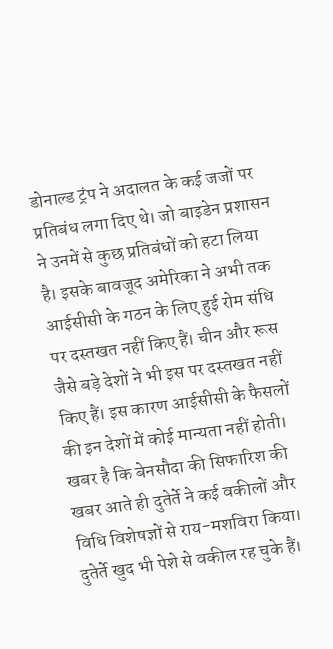डोनाल्ड ट्रंप ने अदालत के कई जजों पर प्रतिबंध लगा दिए थे। जो बाइडेन प्रशासन ने उनमें से कुछ प्रतिबंधों को हटा लिया है। इसके बावजूद अमेरिका ने अभी तक आईसीसी के गठन के लिए हुई रोम संधि पर दस्तखत नहीं किए हैं। चीन और रूस जैसे बड़े देशों ने भी इस पर दस्तखत नहीं किए हैं। इस कारण आईसीसी के फैसलों की इन देशों में कोई मान्यता नहीं होती।
खबर है कि बेनसौदा की सिफारिश की खबर आते ही दुतेर्ते ने कई वकीलों और विधि विशेषज्ञों से राय-मशविरा किया। दुतेर्ते खुद भी पेशे से वकील रह चुके हैं।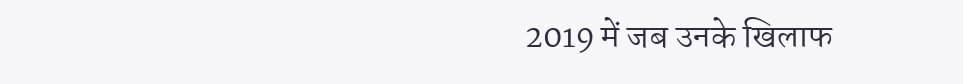2019 में जब उनके खिलाफ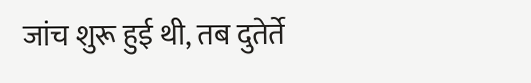जांच शुरू हुई थी, तब दुतेर्ते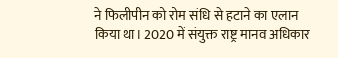ने फिलीपीन को रोम संधि से हटाने का एलान किया था। 2020 में संयुक्त राष्ट्र मानव अधिकार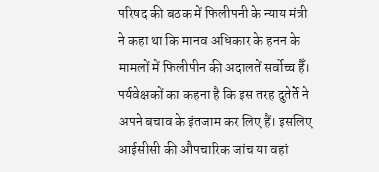परिषद की बठक में फिलीपनी के न्याय मंत्री ने कहा था कि मानव अधिकार के हनन के मामलों में फिलीपीन की अदालतें सर्वोच्च हैँ। पर्यवेक्षकों का कहना है कि इस तरह दुतेर्ते ने अपने बचाव के इंतजाम कर लिए हैं। इसलिए आईसीसी की औपचारिक जांच या वहां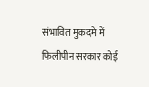संभावित मुकदमे में फिलीपीन सरकार कोई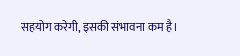सहयोग करेगी, इसकी संभावना कम है।